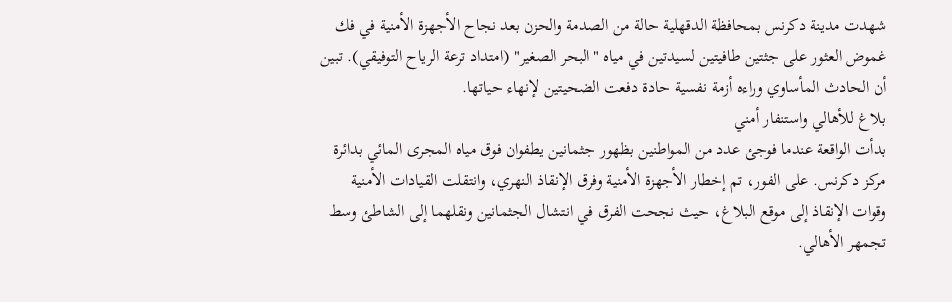شهدت مدينة دكرنس بمحافظة الدقهلية حالة من الصدمة والحزن بعد نجاح الأجهزة الأمنية في فك غموض العثور على جثتين طافيتين لسيدتين في مياه "البحر الصغير" (امتداد ترعة الرياح التوفيقي). تبين أن الحادث المأساوي وراءه أزمة نفسية حادة دفعت الضحيتين لإنهاء حياتها.
بلاغ للأهالي واستنفار أمني
بدأت الواقعة عندما فوجئ عدد من المواطنين بظهور جثمانين يطفوان فوق مياه المجرى المائي بدائرة مركز دكرنس. على الفور، تم إخطار الأجهزة الأمنية وفرق الإنقاذ النهري، وانتقلت القيادات الأمنية وقوات الإنقاذ إلى موقع البلاغ، حيث نجحت الفرق في انتشال الجثمانين ونقلهما إلى الشاطئ وسط تجمهر الأهالي.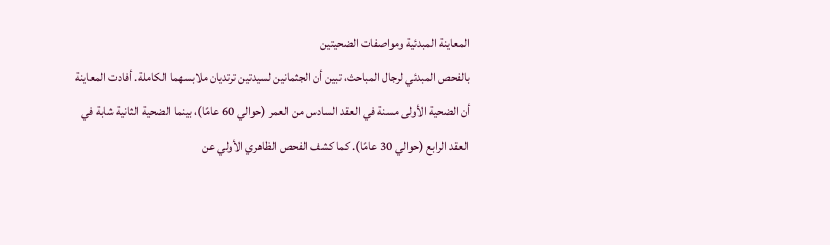المعاينة المبدئية ومواصفات الضحيتين
بالفحص المبدئي لرجال المباحث، تبين أن الجثمانين لسيدتين ترتديان ملابسهما الكاملة. أفادت المعاينة أن الضحية الأولى مسنة في العقد السادس من العمر (حوالي 60 عامًا)، بينما الضحية الثانية شابة في العقد الرابع (حوالي 30 عامًا). كما كشف الفحص الظاهري الأولي عن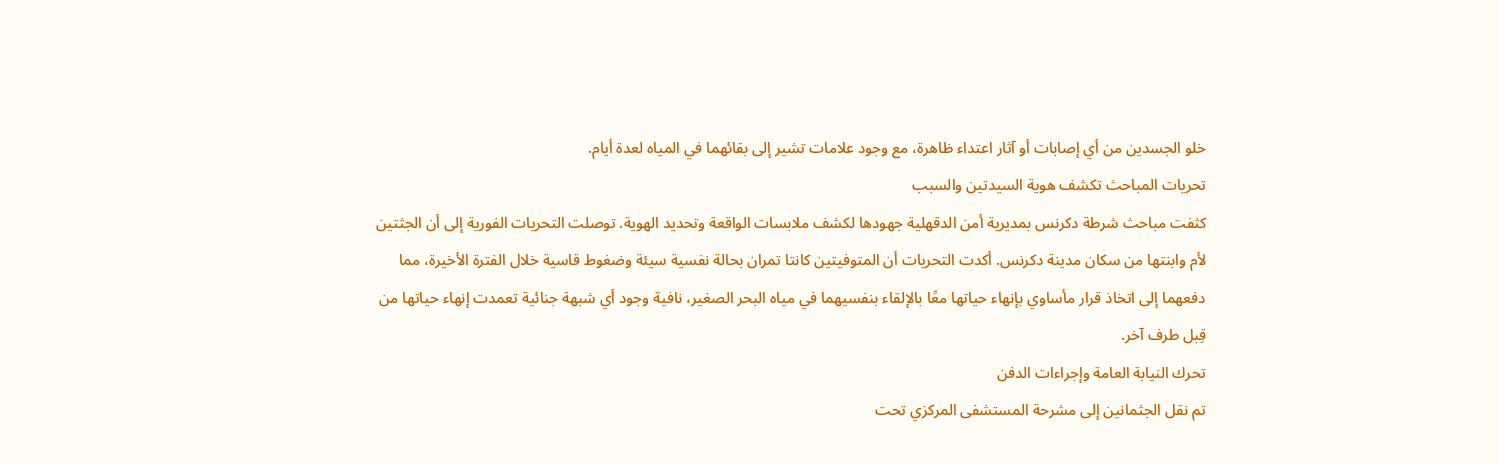خلو الجسدين من أي إصابات أو آثار اعتداء ظاهرة، مع وجود علامات تشير إلى بقائهما في المياه لعدة أيام.
تحريات المباحث تكشف هوية السيدتين والسبب
كثفت مباحث شرطة دكرنس بمديرية أمن الدقهلية جهودها لكشف ملابسات الواقعة وتحديد الهوية. توصلت التحريات الفورية إلى أن الجثتين لأم وابنتها من سكان مدينة دكرنس. أكدت التحريات أن المتوفيتين كانتا تمران بحالة نفسية سيئة وضغوط قاسية خلال الفترة الأخيرة، مما دفعهما إلى اتخاذ قرار مأساوي بإنهاء حياتها معًا بالإلقاء بنفسيهما في مياه البحر الصغير، نافية وجود أي شبهة جنائية تعمدت إنهاء حياتها من قِبل طرف آخر.
تحرك النيابة العامة وإجراءات الدفن
تم نقل الجثمانين إلى مشرحة المستشفى المركزي تحت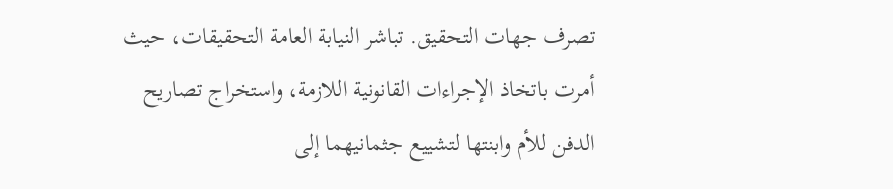تصرف جهات التحقيق. تباشر النيابة العامة التحقيقات، حيث أمرت باتخاذ الإجراءات القانونية اللازمة، واستخراج تصاريح الدفن للأم وابنتها لتشييع جثمانيهما إلى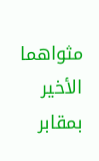مثواهما الأخير بمقابر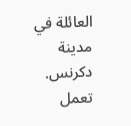العائلة في مدينة دكرنس. تعمل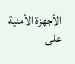الأجهزة الأمنية على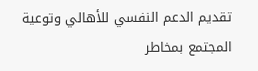تقديم الدعم النفسي للأهالي وتوعية المجتمع بمخاطر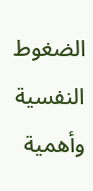الضغوط النفسية وأهمية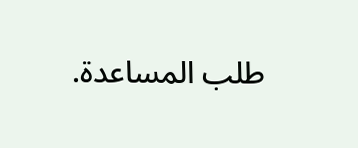طلب المساعدة.